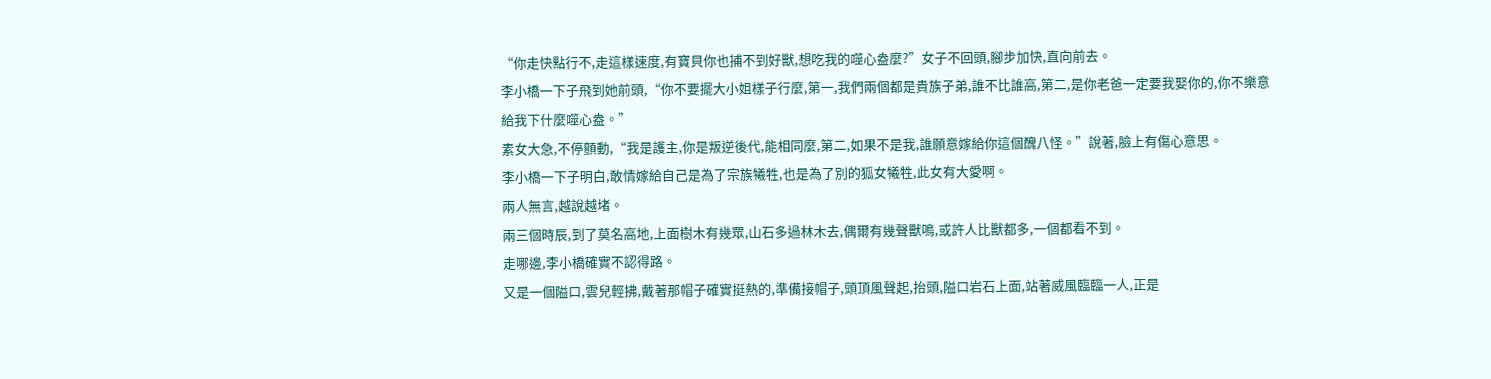“你走快點行不,走這樣速度,有寶貝你也捕不到好獸,想吃我的噬心盎麼?”女子不回頭,腳步加快,直向前去。
李小橋一下子飛到她前頭,“你不要擺大小姐樣子行麼,第一,我們兩個都是貴族子弟,誰不比誰高,第二,是你老爸一定要我娶你的,你不樂意給我下什麼噬心盎。”
素女大急,不停顫動,“我是護主,你是叛逆後代,能相同麼,第二,如果不是我,誰願意嫁給你這個醜八怪。”說著,臉上有傷心意思。
李小橋一下子明白,敢情嫁給自己是為了宗族犧牲,也是為了別的狐女犧牲,此女有大愛啊。
兩人無言,越說越堵。
兩三個時辰,到了莫名高地,上面樹木有幾眾,山石多過林木去,偶爾有幾聲獸鳴,或許人比獸都多,一個都看不到。
走哪邊,李小橋確實不認得路。
又是一個隘口,雲兒輕拂,戴著那帽子確實挺熱的,準備接帽子,頭頂風聲起,抬頭,隘口岩石上面,站著威風臨臨一人,正是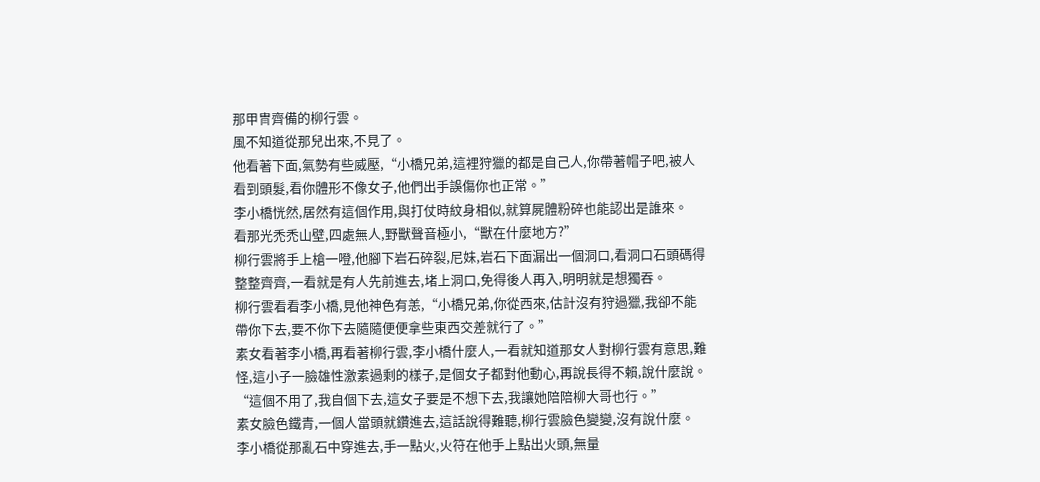那甲冑齊備的柳行雲。
風不知道從那兒出來,不見了。
他看著下面,氣勢有些威壓,“小橋兄弟,這裡狩獵的都是自己人,你帶著帽子吧,被人看到頭髮,看你體形不像女子,他們出手誤傷你也正常。”
李小橋恍然,居然有這個作用,與打仗時紋身相似,就算屍體粉碎也能認出是誰來。
看那光禿禿山壁,四處無人,野獸聲音極小,“獸在什麼地方?”
柳行雲將手上槍一噔,他腳下岩石碎裂,尼妹,岩石下面漏出一個洞口,看洞口石頭碼得整整齊齊,一看就是有人先前進去,堵上洞口,免得後人再入,明明就是想獨吞。
柳行雲看看李小橋,見他神色有恙,“小橋兄弟,你從西來,估計沒有狩過獵,我卻不能帶你下去,要不你下去隨隨便便拿些東西交差就行了。”
素女看著李小橋,再看著柳行雲,李小橋什麼人,一看就知道那女人對柳行雲有意思,難怪,這小子一臉雄性激素過剩的樣子,是個女子都對他動心,再說長得不賴,說什麼說。
“這個不用了,我自個下去,這女子要是不想下去,我讓她陪陪柳大哥也行。”
素女臉色鐵青,一個人當頭就鑽進去,這話說得難聽,柳行雲臉色變變,沒有說什麼。
李小橋從那亂石中穿進去,手一點火,火符在他手上點出火頭,無量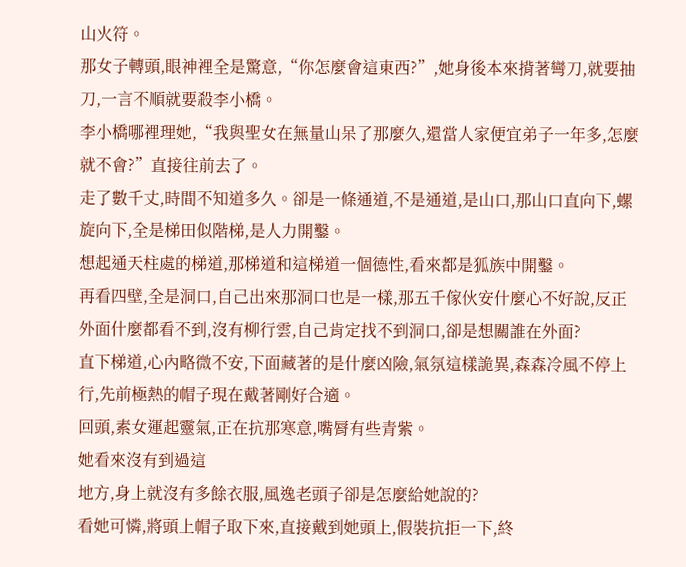山火符。
那女子轉頭,眼神裡全是驚意,“你怎麼會這東西?”,她身後本來揹著彎刀,就要抽刀,一言不順就要殺李小橋。
李小橋哪裡理她,“我與聖女在無量山呆了那麼久,還當人家便宜弟子一年多,怎麼就不會?”直接往前去了。
走了數千丈,時間不知道多久。卻是一條通道,不是通道,是山口,那山口直向下,螺旋向下,全是梯田似階梯,是人力開鑿。
想起通天柱處的梯道,那梯道和這梯道一個德性,看來都是狐族中開鑿。
再看四壁,全是洞口,自己出來那洞口也是一樣,那五千傢伙安什麼心不好說,反正外面什麼都看不到,沒有柳行雲,自己肯定找不到洞口,卻是想關誰在外面?
直下梯道,心內略微不安,下面藏著的是什麼凶險,氣氛這樣詭異,森森冷風不停上行,先前極熱的帽子現在戴著剛好合適。
回頭,素女運起靈氣,正在抗那寒意,嘴脣有些青紫。
她看來沒有到過這
地方,身上就沒有多餘衣服,風逸老頭子卻是怎麼給她說的?
看她可憐,將頭上帽子取下來,直接戴到她頭上,假裝抗拒一下,終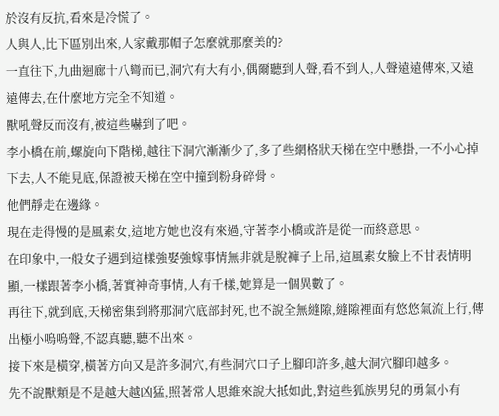於沒有反抗,看來是冷慌了。
人與人,比下區別出來,人家戴那帽子怎麼就那麼美的?
一直往下,九曲迴廊十八彎而已,洞穴有大有小,偶爾聽到人聲,看不到人,人聲遠遠傳來,又遠遠傳去,在什麼地方完全不知道。
獸吼聲反而沒有,被這些嚇到了吧。
李小橋在前,螺旋向下階梯,越往下洞穴漸漸少了,多了些網格狀天梯在空中懸掛,一不小心掉下去,人不能見底,保證被天梯在空中撞到粉身碎骨。
他們靜走在邊緣。
現在走得慢的是風素女,這地方她也沒有來過,守著李小橋或許是從一而終意思。
在印象中,一般女子遇到這樣強娶強嫁事情無非就是脫褲子上吊,這風素女臉上不甘表情明顯,一樣跟著李小橋,著實神奇事情,人有千樣,她算是一個異數了。
再往下,就到底,天梯密集到將那洞穴底部封死,也不說全無縫隙,縫隙裡面有悠悠氣流上行,傳出極小嗚嗚聲,不認真聽,聽不出來。
接下來是橫穿,橫著方向又是許多洞穴,有些洞穴口子上腳印許多,越大洞穴腳印越多。
先不說獸類是不是越大越凶猛,照著常人思維來說大抵如此,對這些狐族男兒的勇氣小有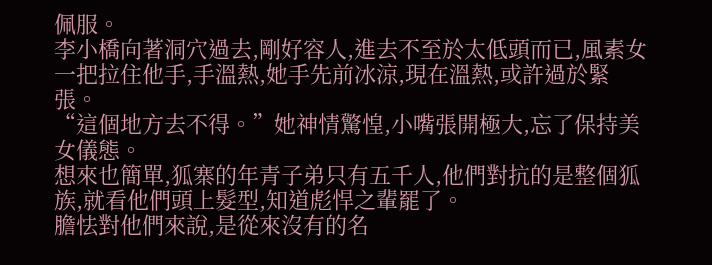佩服。
李小橋向著洞穴過去,剛好容人,進去不至於太低頭而已,風素女一把拉住他手,手溫熱,她手先前冰涼,現在溫熱,或許過於緊張。
“這個地方去不得。”她神情驚惶,小嘴張開極大,忘了保持美女儀態。
想來也簡單,狐寨的年青子弟只有五千人,他們對抗的是整個狐族,就看他們頭上髮型,知道彪悍之輩罷了。
膽怯對他們來說,是從來沒有的名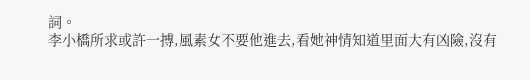詞。
李小橋所求或許一搏,風素女不要他進去,看她神情知道里面大有凶險,沒有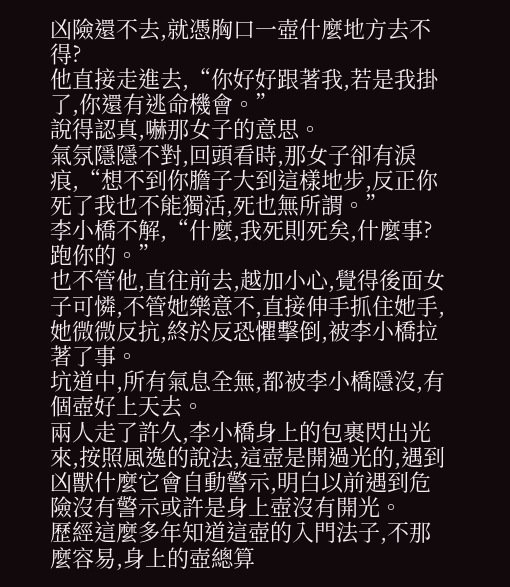凶險還不去,就憑胸口一壺什麼地方去不得?
他直接走進去,“你好好跟著我,若是我掛了,你還有逃命機會。”
說得認真,嚇那女子的意思。
氣氛隱隱不對,回頭看時,那女子卻有淚痕,“想不到你膽子大到這樣地步,反正你死了我也不能獨活,死也無所謂。”
李小橋不解,“什麼,我死則死矣,什麼事?跑你的。”
也不管他,直往前去,越加小心,覺得後面女子可憐,不管她樂意不,直接伸手抓住她手,她微微反抗,終於反恐懼擊倒,被李小橋拉著了事。
坑道中,所有氣息全無,都被李小橋隱沒,有個壺好上天去。
兩人走了許久,李小橋身上的包裹閃出光來,按照風逸的說法,這壺是開過光的,遇到凶獸什麼它會自動警示,明白以前遇到危險沒有警示或許是身上壺沒有開光。
歷經這麼多年知道這壺的入門法子,不那麼容易,身上的壺總算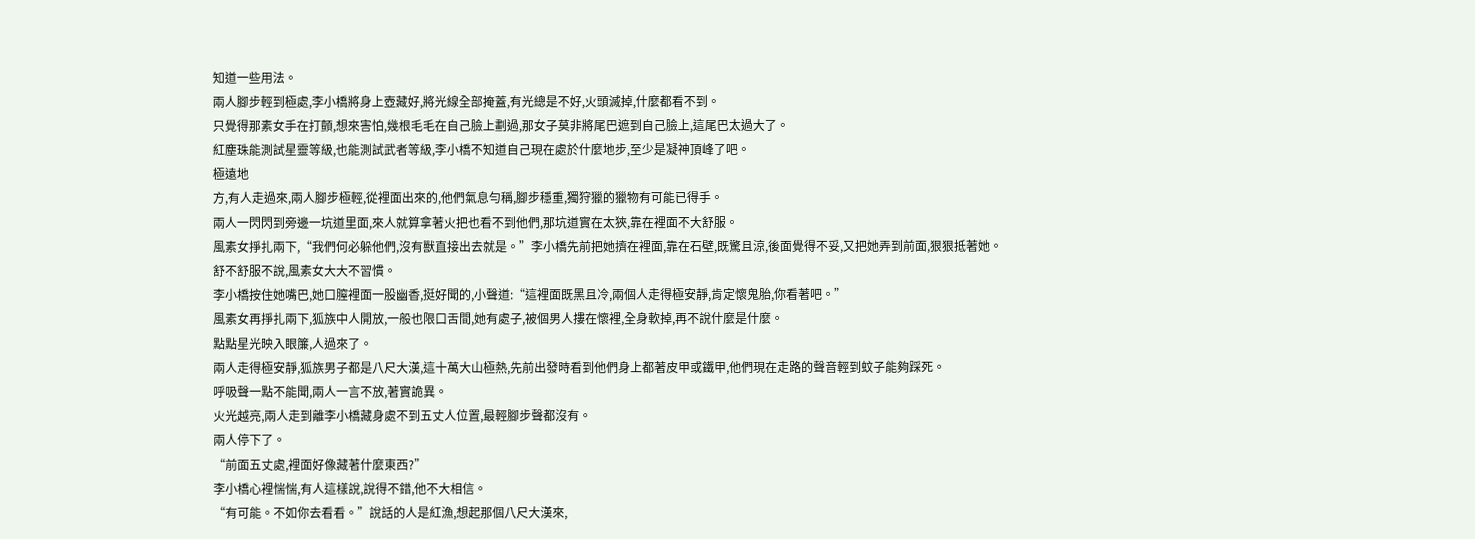知道一些用法。
兩人腳步輕到極處,李小橋將身上壺藏好,將光線全部掩蓋,有光總是不好,火頭滅掉,什麼都看不到。
只覺得那素女手在打顫,想來害怕,幾根毛毛在自己臉上劃過,那女子莫非將尾巴遮到自己臉上,這尾巴太過大了。
紅塵珠能測試星靈等級,也能測試武者等級,李小橋不知道自己現在處於什麼地步,至少是凝神頂峰了吧。
極遠地
方,有人走過來,兩人腳步極輕,從裡面出來的,他們氣息勻稱,腳步穩重,獨狩獵的獵物有可能已得手。
兩人一閃閃到旁邊一坑道里面,來人就算拿著火把也看不到他們,那坑道實在太狹,靠在裡面不大舒服。
風素女掙扎兩下,“我們何必躲他們,沒有獸直接出去就是。”李小橋先前把她擠在裡面,靠在石壁,既驚且涼,後面覺得不妥,又把她弄到前面,狠狠抵著她。
舒不舒服不說,風素女大大不習慣。
李小橋按住她嘴巴,她口膣裡面一股幽香,挺好聞的,小聲道:“這裡面既黑且冷,兩個人走得極安靜,肯定懷鬼胎,你看著吧。”
風素女再掙扎兩下,狐族中人開放,一般也限口舌間,她有處子,被個男人摟在懷裡,全身軟掉,再不說什麼是什麼。
點點星光映入眼簾,人過來了。
兩人走得極安靜,狐族男子都是八尺大漢,這十萬大山極熱,先前出發時看到他們身上都著皮甲或鐵甲,他們現在走路的聲音輕到蚊子能夠踩死。
呼吸聲一點不能聞,兩人一言不放,著實詭異。
火光越亮,兩人走到離李小橋藏身處不到五丈人位置,最輕腳步聲都沒有。
兩人停下了。
“前面五丈處,裡面好像藏著什麼東西?”
李小橋心裡惴惴,有人這樣說,說得不錯,他不大相信。
“有可能。不如你去看看。”說話的人是紅漁,想起那個八尺大漢來,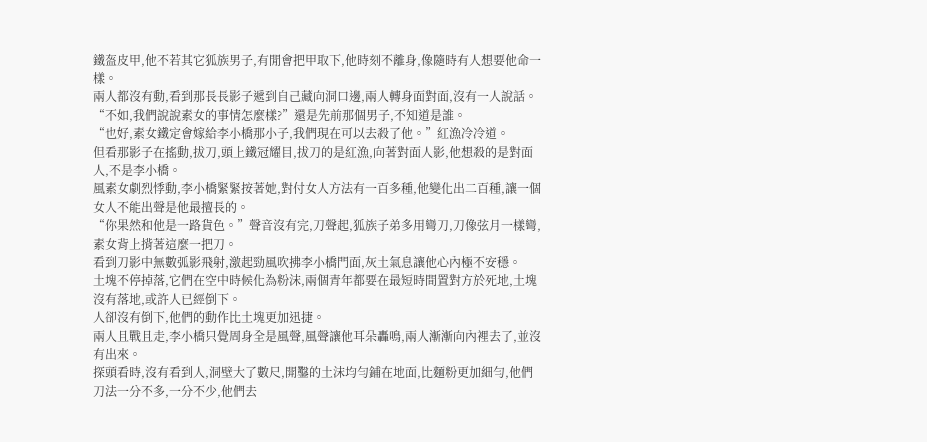鐵盔皮甲,他不若其它狐族男子,有閒會把甲取下,他時刻不離身,像隨時有人想要他命一樣。
兩人都沒有動,看到那長長影子遞到自己藏向洞口邊,兩人轉身面對面,沒有一人說話。
“不如,我們說說素女的事情怎麼樣?”還是先前那個男子,不知道是誰。
“也好,素女鐵定會嫁給李小橋那小子,我們現在可以去殺了他。”紅漁冷冷道。
但看那影子在搖動,拔刀,頭上鐵冠耀目,拔刀的是紅漁,向著對面人影,他想殺的是對面人,不是李小橋。
風素女劇烈悸動,李小橋緊緊按著她,對付女人方法有一百多種,他變化出二百種,讓一個女人不能出聲是他最擅長的。
“你果然和他是一路貨色。”聲音沒有完,刀聲起,狐族子弟多用彎刀,刀像弦月一樣彎,素女背上揹著這麼一把刀。
看到刀影中無數弧影飛射,激起勁風吹拂李小橋門面,灰土氣息讓他心內極不安穩。
土塊不停掉落,它們在空中時候化為粉沫,兩個青年都要在最短時間置對方於死地,土塊沒有落地,或許人已經倒下。
人卻沒有倒下,他們的動作比土塊更加迅捷。
兩人且戰且走,李小橋只覺周身全是風聲,風聲讓他耳朵轟鳴,兩人漸漸向內裡去了,並沒有出來。
探頭看時,沒有看到人,洞壁大了數尺,開鑿的土沫均勻鋪在地面,比麵粉更加細勻,他們刀法一分不多,一分不少,他們去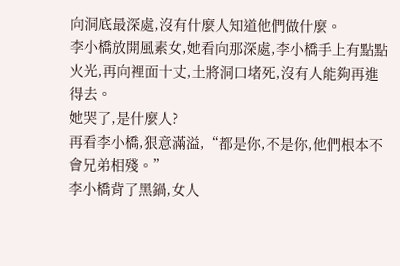向洞底最深處,沒有什麼人知道他們做什麼。
李小橋放開風素女,她看向那深處,李小橋手上有點點火光,再向裡面十丈,土將洞口堵死,沒有人能夠再進得去。
她哭了,是什麼人?
再看李小橋,狠意滿溢,“都是你,不是你,他們根本不會兄弟相殘。”
李小橋背了黑鍋,女人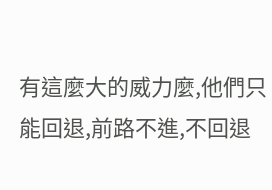有這麼大的威力麼,他們只能回退,前路不進,不回退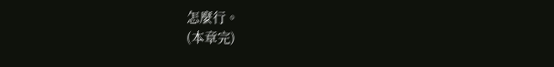怎麼行。
(本章完)